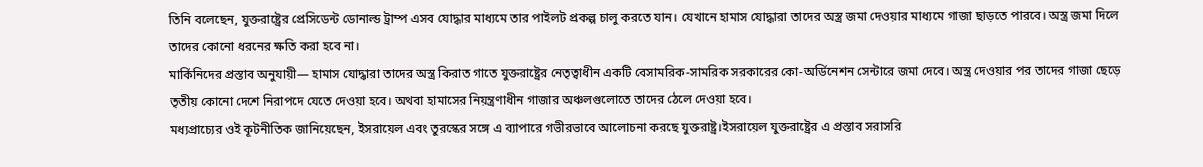তিনি বলেছেন, যুক্তরাষ্ট্রের প্রেসিডেন্ট ডোনাল্ড ট্রাম্প এসব যোদ্ধার মাধ্যমে তার পাইলট প্রকল্প চালু করতে যান। যেখানে হামাস যোদ্ধারা তাদের অস্ত্র জমা দেওয়ার মাধ্যমে গাজা ছাড়তে পারবে। অস্ত্র জমা দিলে তাদের কোনো ধরনের ক্ষতি করা হবে না।
মার্কিনিদের প্রস্তাব অনুযায়ী— হামাস যোদ্ধারা তাদের অস্ত্র কিরাত গাতে যুক্তরাষ্ট্রের নেতৃত্বাধীন একটি বেসামরিক-সামরিক সরকারের কো-অর্ডিনেশন সেন্টারে জমা দেবে। অস্ত্র দেওয়ার পর তাদের গাজা ছেড়ে তৃতীয় কোনো দেশে নিরাপদে যেতে দেওয়া হবে। অথবা হামাসের নিয়ন্ত্রণাধীন গাজার অঞ্চলগুলোতে তাদের ঠেলে দেওয়া হবে।
মধ্যপ্রাচ্যের ওই কূটনীতিক জানিয়েছেন, ইসরায়েল এবং তুরস্কের সঙ্গে এ ব্যাপারে গভীরভাবে আলোচনা করছে যুক্তরাষ্ট্র।ইসরায়েল যুক্তরাষ্ট্রের এ প্রস্তাব সরাসরি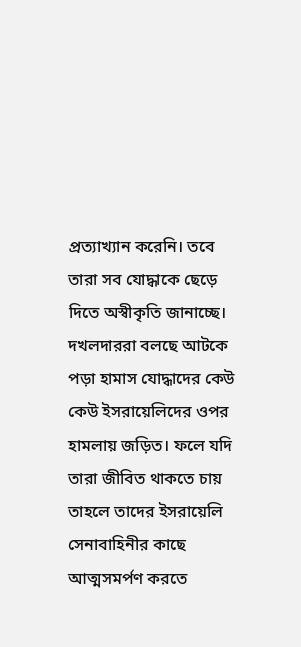প্রত্যাখ্যান করেনি। তবে তারা সব যোদ্ধাকে ছেড়ে দিতে অস্বীকৃতি জানাচ্ছে। দখলদাররা বলছে আটকে পড়া হামাস যোদ্ধাদের কেউ কেউ ইসরায়েলিদের ওপর হামলায় জড়িত। ফলে যদি তারা জীবিত থাকতে চায় তাহলে তাদের ইসরায়েলি সেনাবাহিনীর কাছে আত্মসমর্পণ করতে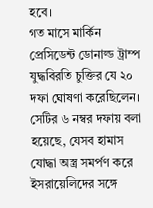হবে।
গত মাসে মার্কিন প্রেসিডেন্ট ডোনাল্ড ট্রাম্প যুদ্ধবিরতি চুক্তির যে ২০ দফা ঘোষণা করেছিলেন। সেটির ৬ নম্বর দফায় বলা হয়েছে, যেসব হামাস যোদ্ধা অস্ত্র সমর্পণ করে ইসরায়েলিদের সঙ্গে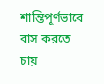শান্তিপূর্ণভাবে বাস করতে চায়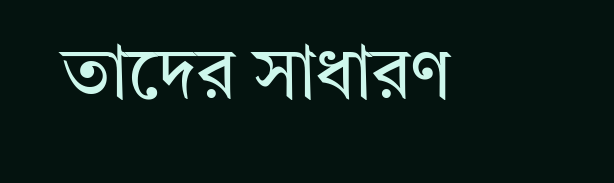তাদের সাধারণ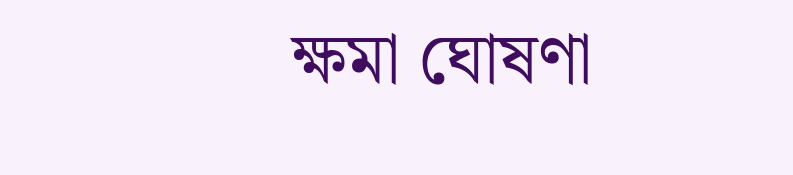ক্ষমা ঘোষণা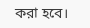করা হবে।